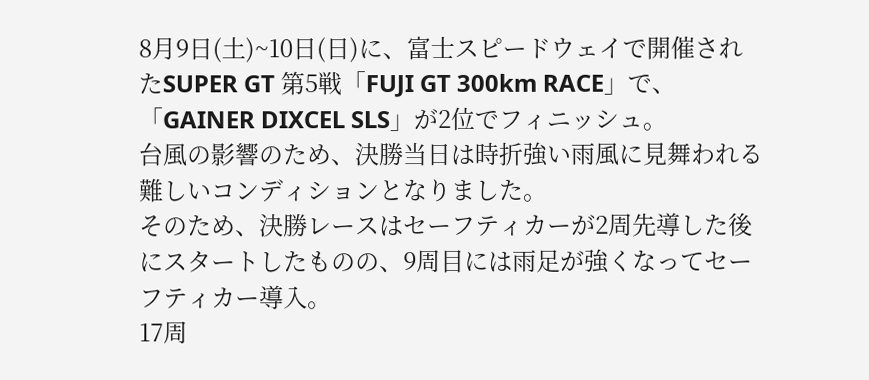8月9日(土)~10日(日)に、富士スピードウェイで開催されたSUPER GT 第5戦「FUJI GT 300km RACE」で、「GAINER DIXCEL SLS」が2位でフィニッシュ。
台風の影響のため、決勝当日は時折強い雨風に見舞われる難しいコンディションとなりました。
そのため、決勝レースはセーフティカーが2周先導した後にスタートしたものの、9周目には雨足が強くなってセーフティカー導入。
17周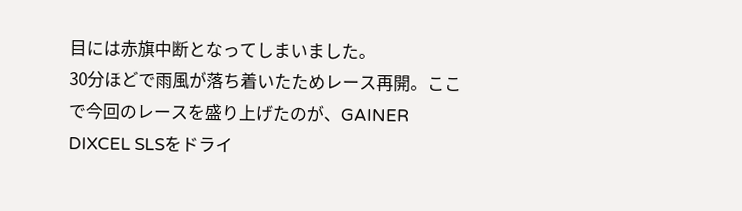目には赤旗中断となってしまいました。
30分ほどで雨風が落ち着いたためレース再開。ここで今回のレースを盛り上げたのが、GAINER DIXCEL SLSをドライ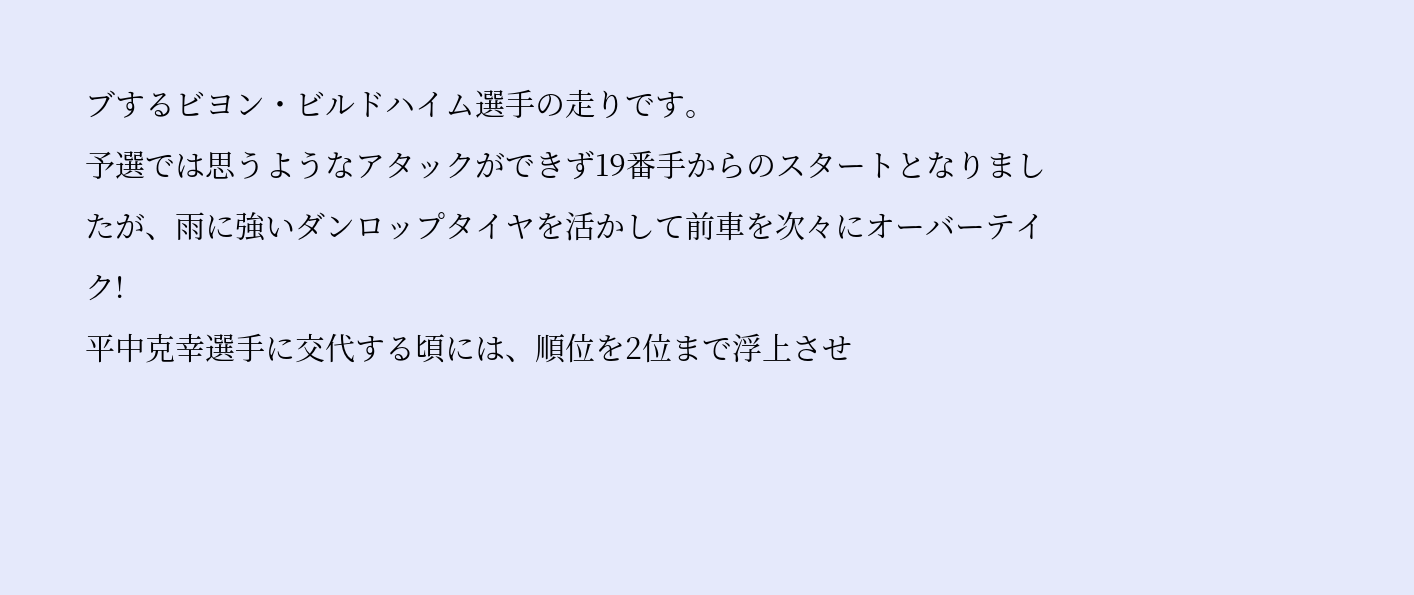ブするビヨン・ビルドハイム選手の走りです。
予選では思うようなアタックができず19番手からのスタートとなりましたが、雨に強いダンロップタイヤを活かして前車を次々にオーバーテイク!
平中克幸選手に交代する頃には、順位を2位まで浮上させ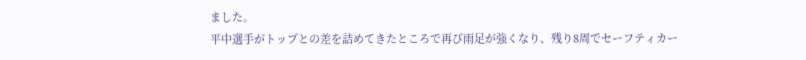ました。
平中選手がトップとの差を詰めてきたところで再び雨足が強くなり、残り8周でセーフティカー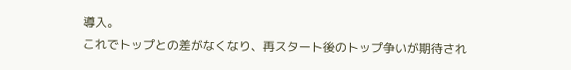導入。
これでトップとの差がなくなり、再スタート後のトップ争いが期待され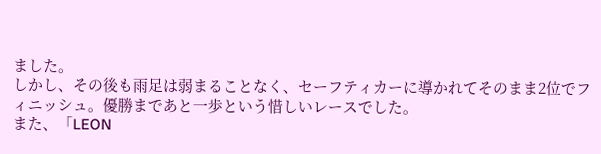ました。
しかし、その後も雨足は弱まることなく、セーフティカーに導かれてそのまま2位でフィニッシュ。優勝まであと一歩という惜しいレースでした。
また、「LEON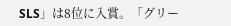SLS」は8位に入賞。「グリー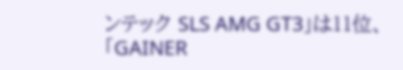ンテック SLS AMG GT3」は11位、「GAINER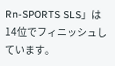Rn-SPORTS SLS」は14位でフィニッシュしています。